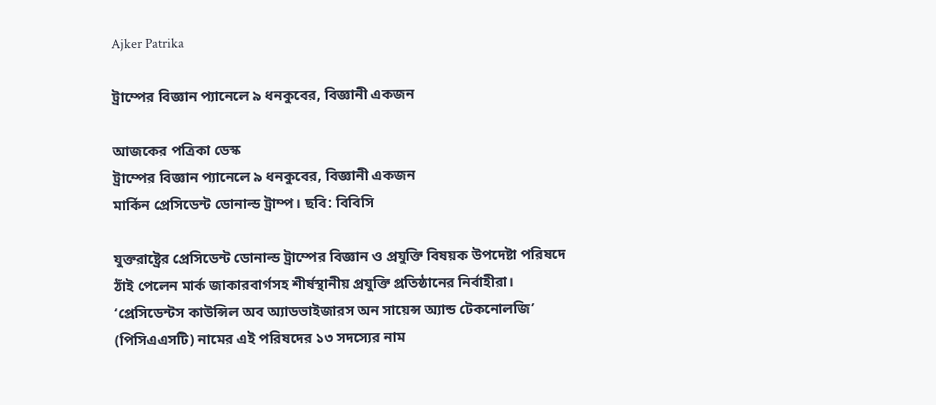Ajker Patrika

ট্রাম্পের বিজ্ঞান প্যানেলে ৯ ধনকুবের, বিজ্ঞানী একজন

আজকের পত্রিকা ডেস্ক
ট্রাম্পের বিজ্ঞান প্যানেলে ৯ ধনকুবের, বিজ্ঞানী একজন
মার্কিন প্রেসিডেন্ট ডোনাল্ড ট্রাম্প। ছবি: বিবিসি

যুক্তরাষ্ট্রের প্রেসিডেন্ট ডোনাল্ড ট্রাম্পের বিজ্ঞান ও প্রযুক্তি বিষয়ক উপদেষ্টা পরিষদে ঠাঁই পেলেন মার্ক জাকারবার্গসহ শীর্ষস্থানীয় প্রযুক্তি প্রতিষ্ঠানের নির্বাহীরা। ‘প্রেসিডেন্টস কাউন্সিল অব অ্যাডভাইজারস অন সায়েন্স অ্যান্ড টেকনোলজি’ (পিসিএএসটি) নামের এই পরিষদের ১৩ সদস্যের নাম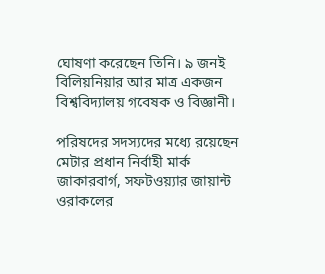ঘোষণা করেছেন তিনি। ৯ জনই বিলিয়নিয়ার আর মাত্র একজন বিশ্ববিদ্যালয় গবেষক ও বিজ্ঞানী।

পরিষদের সদস্যদের মধ্যে রয়েছেন মেটার প্রধান নির্বাহী মার্ক জাকারবার্গ, সফটওয়্যার জায়ান্ট ওরাকলের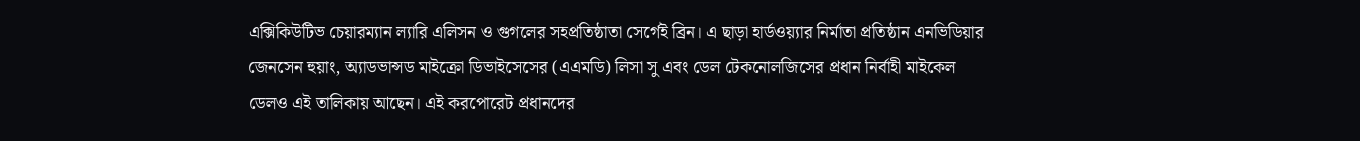এক্সিকিউটিভ চেয়ারম্যান ল্যারি এলিসন ও গুগলের সহপ্রতিষ্ঠাতা সের্গেই ব্রিন। এ ছাড়া হার্ডওয়্যার নির্মাতা প্রতিষ্ঠান এনভিডিয়ার জেনসেন হুয়াং, অ্যাডভান্সড মাইক্রো ডিভাইসেসের (এএমডি) লিসা সু এবং ডেল টেকনোলজিসের প্রধান নির্বাহী মাইকেল ডেলও এই তালিকায় আছেন। এই করপোরেট প্রধানদের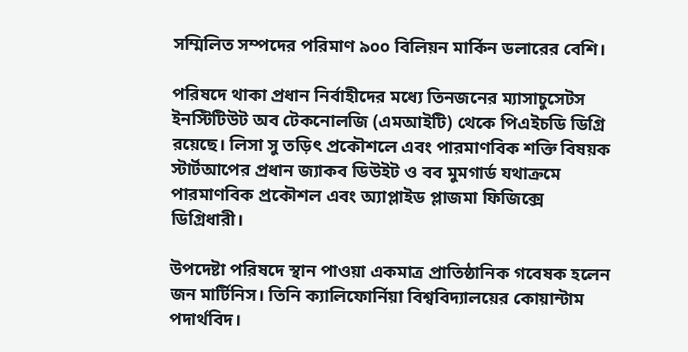সম্মিলিত সম্পদের পরিমাণ ৯০০ বিলিয়ন মার্কিন ডলারের বেশি।

পরিষদে থাকা প্রধান নির্বাহীদের মধ্যে তিনজনের ম্যাসাচুসেটস ইনস্টিটিউট অব টেকনোলজি (এমআইটি) থেকে পিএইচডি ডিগ্রি রয়েছে। লিসা সু তড়িৎ প্রকৌশলে এবং পারমাণবিক শক্তি বিষয়ক স্টার্টআপের প্রধান জ্যাকব ডিউইট ও বব মুমগার্ড যথাক্রমে পারমাণবিক প্রকৌশল এবং অ্যাপ্লাইড প্লাজমা ফিজিক্সে ডিগ্রিধারী।

উপদেষ্টা পরিষদে স্থান পাওয়া একমাত্র প্রাতিষ্ঠানিক গবেষক হলেন জন মার্টিনিস। তিনি ক্যালিফোর্নিয়া বিশ্ববিদ্যালয়ের কোয়ান্টাম পদার্থবিদ।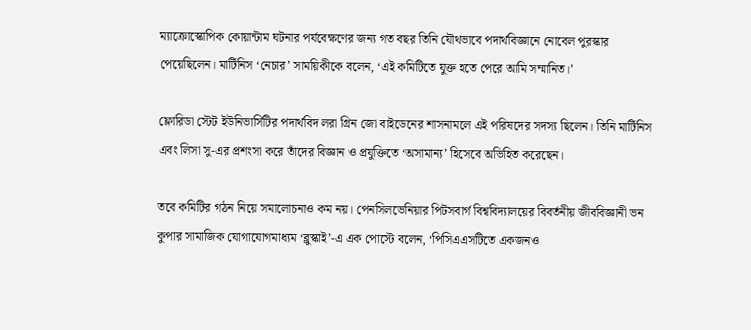ম্যাক্রোস্কোপিক কোয়ান্টাম ঘটনার পর্যবেক্ষণের জন্য গত বছর তিনি যৌথভাবে পদার্থবিজ্ঞানে নোবেল পুরস্কার পেয়েছিলেন। মার্টিনিস ‘নেচার’ সাময়িকীকে বলেন, ‘এই কমিটিতে যুক্ত হতে পেরে আমি সম্মানিত।’

ফ্লোরিডা স্টেট ইউনিভার্সিটির পদার্থবিদ লরা গ্রিন জো বাইডেনের শাসনামলে এই পরিষদের সদস্য ছিলেন। তিনি মার্টিনিস এবং লিসা সু-এর প্রশংসা করে তাঁদের বিজ্ঞান ও প্রযুক্তিতে ‘অসামান্য’ হিসেবে অভিহিত করেছেন।

তবে কমিটির গঠন নিয়ে সমালোচনাও কম নয়। পেনসিলভেনিয়ার পিটসবার্গ বিশ্ববিদ্যালয়ের বিবর্তনীয় জীববিজ্ঞানী ভন কুপার সামাজিক যোগাযোগমাধ্যম ‘ব্লুস্কাই’-এ এক পোস্টে বলেন, ‘পিসিএএসটিতে একজনও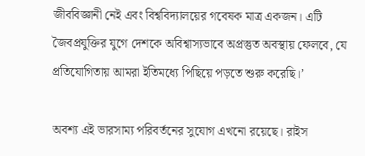জীববিজ্ঞানী নেই এবং বিশ্ববিদ্যালয়ের গবেষক মাত্র একজন। এটি জৈবপ্রযুক্তির যুগে দেশকে অবিশ্বাস্যভাবে অপ্রস্তুত অবস্থায় ফেলবে, যে প্রতিযোগিতায় আমরা ইতিমধ্যে পিছিয়ে পড়তে শুরু করেছি।’

অবশ্য এই ভারসাম্য পরিবর্তনের সুযোগ এখনো রয়েছে। রাইস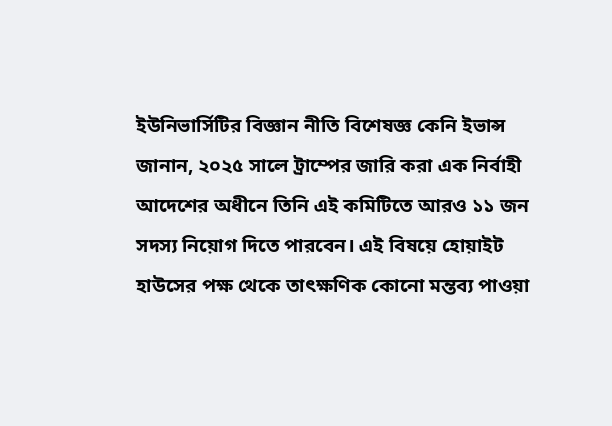ইউনিভার্সিটির বিজ্ঞান নীতি বিশেষজ্ঞ কেনি ইভান্স জানান, ২০২৫ সালে ট্রাম্পের জারি করা এক নির্বাহী আদেশের অধীনে তিনি এই কমিটিতে আরও ১১ জন সদস্য নিয়োগ দিতে পারবেন। এই বিষয়ে হোয়াইট হাউসের পক্ষ থেকে তাৎক্ষণিক কোনো মন্তব্য পাওয়া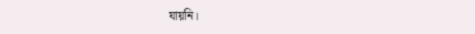যায়নি।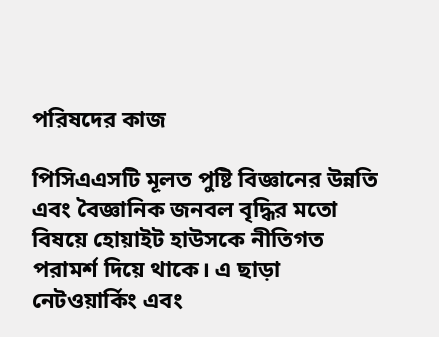পরিষদের কাজ

পিসিএএসটি মূলত পুষ্টি বিজ্ঞানের উন্নতি এবং বৈজ্ঞানিক জনবল বৃদ্ধির মতো বিষয়ে হোয়াইট হাউসকে নীতিগত পরামর্শ দিয়ে থাকে। এ ছাড়া নেটওয়ার্কিং এবং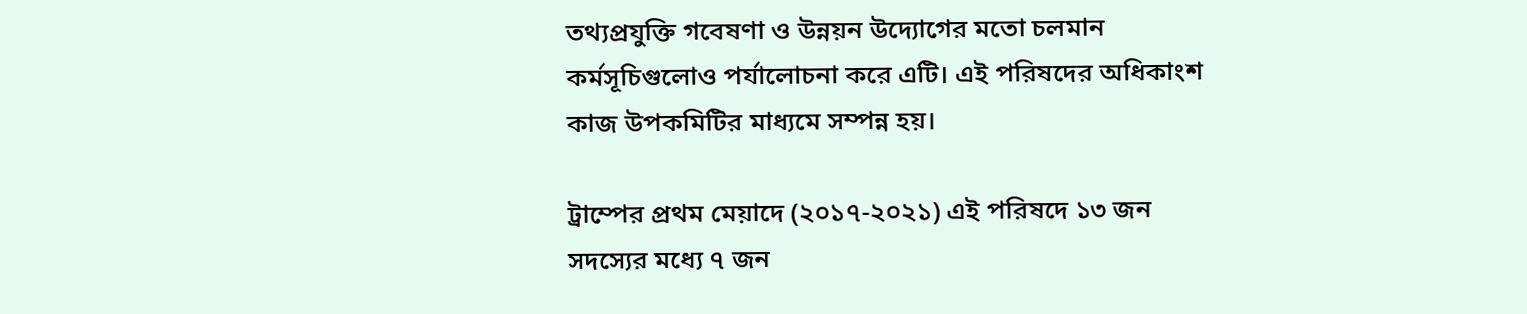তথ্যপ্রযুক্তি গবেষণা ও উন্নয়ন উদ্যোগের মতো চলমান কর্মসূচিগুলোও পর্যালোচনা করে এটি। এই পরিষদের অধিকাংশ কাজ উপকমিটির মাধ্যমে সম্পন্ন হয়।

ট্রাম্পের প্রথম মেয়াদে (২০১৭-২০২১) এই পরিষদে ১৩ জন সদস্যের মধ্যে ৭ জন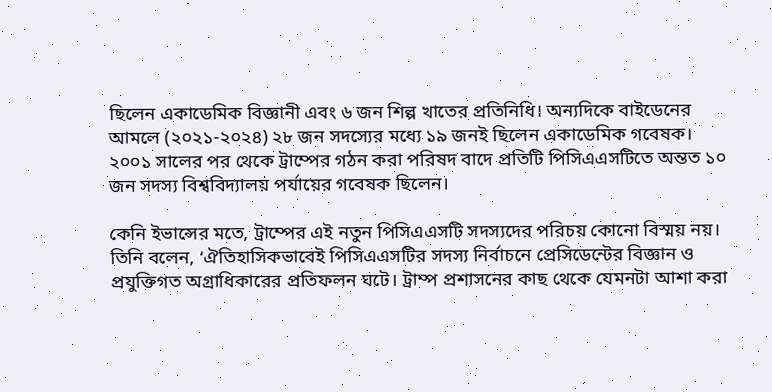ছিলেন একাডেমিক বিজ্ঞানী এবং ৬ জন শিল্প খাতের প্রতিনিধি। অন্যদিকে বাইডেনের আমলে (২০২১-২০২৪) ২৮ জন সদস্যের মধ্যে ১৯ জনই ছিলেন একাডেমিক গবেষক। ২০০১ সালের পর থেকে ট্রাম্পের গঠন করা পরিষদ বাদে প্রতিটি পিসিএএসটিতে অন্তত ১০ জন সদস্য বিশ্ববিদ্যালয় পর্যায়ের গবেষক ছিলেন।

কেনি ইভান্সের মতে, ট্রাম্পের এই নতুন পিসিএএসটি সদস্যদের পরিচয় কোনো বিস্ময় নয়। তিনি বলেন, ‘ঐতিহাসিকভাবেই পিসিএএসটির সদস্য নির্বাচনে প্রেসিডেন্টের বিজ্ঞান ও প্রযুক্তিগত অগ্রাধিকারের প্রতিফলন ঘটে। ট্রাম্প প্রশাসনের কাছ থেকে যেমনটা আশা করা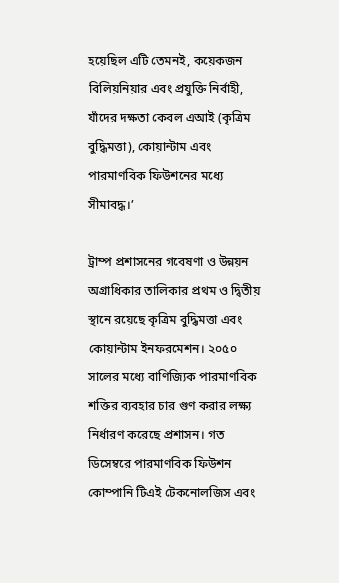হয়েছিল এটি তেমনই, কয়েকজন বিলিয়নিয়ার এবং প্রযুক্তি নির্বাহী, যাঁদের দক্ষতা কেবল এআই (কৃত্রিম বুদ্ধিমত্তা), কোয়ান্টাম এবং পারমাণবিক ফিউশনের মধ্যে সীমাবদ্ধ।’

ট্রাম্প প্রশাসনের গবেষণা ও উন্নয়ন অগ্রাধিকার তালিকার প্রথম ও দ্বিতীয় স্থানে রয়েছে কৃত্রিম বুদ্ধিমত্তা এবং কোয়ান্টাম ইনফরমেশন। ২০৫০ সালের মধ্যে বাণিজ্যিক পারমাণবিক শক্তির ব্যবহার চার গুণ করার লক্ষ্য নির্ধারণ করেছে প্রশাসন। গত ডিসেম্বরে পারমাণবিক ফিউশন কোম্পানি টিএই টেকনোলজিস এবং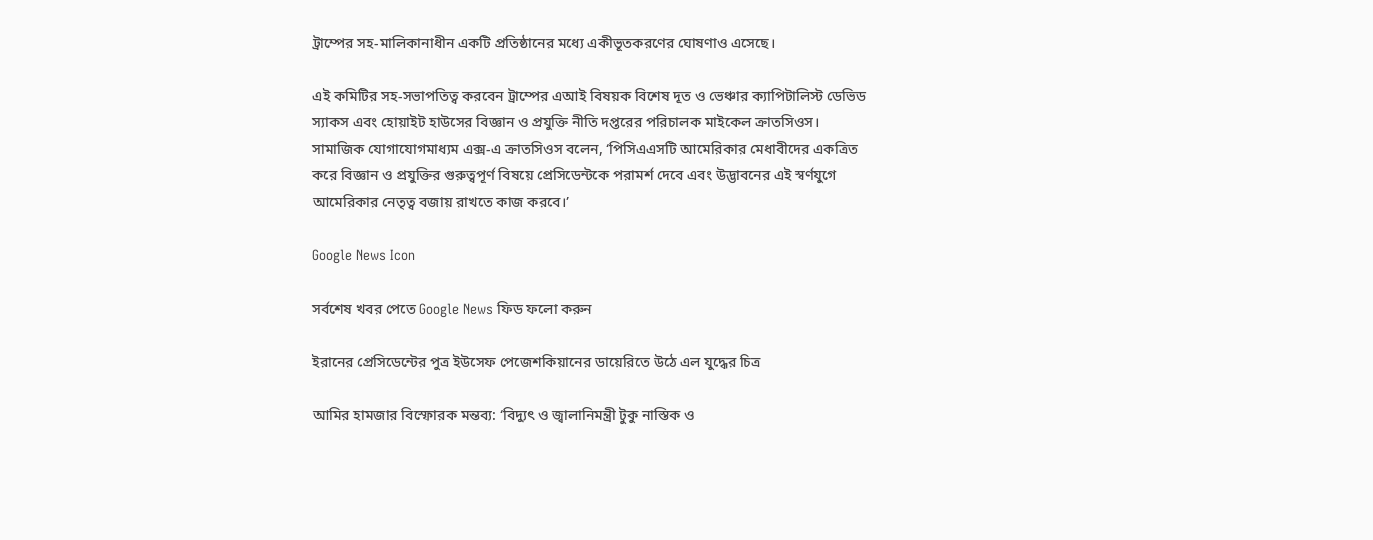ট্রাম্পের সহ-মালিকানাধীন একটি প্রতিষ্ঠানের মধ্যে একীভূতকরণের ঘোষণাও এসেছে।

এই কমিটির সহ-সভাপতিত্ব করবেন ট্রাম্পের এআই বিষয়ক বিশেষ দূত ও ভেঞ্চার ক্যাপিটালিস্ট ডেভিড স্যাকস এবং হোয়াইট হাউসের বিজ্ঞান ও প্রযুক্তি নীতি দপ্তরের পরিচালক মাইকেল ক্রাতসিওস। সামাজিক যোগাযোগমাধ্যম এক্স-এ ক্রাতসিওস বলেন, ‘পিসিএএসটি আমেরিকার মেধাবীদের একত্রিত করে বিজ্ঞান ও প্রযুক্তির গুরুত্বপূর্ণ বিষয়ে প্রেসিডেন্টকে পরামর্শ দেবে এবং উদ্ভাবনের এই স্বর্ণযুগে আমেরিকার নেতৃত্ব বজায় রাখতে কাজ করবে।’

Google News Icon

সর্বশেষ খবর পেতে Google News ফিড ফলো করুন

ইরানের প্রেসিডেন্টের পুত্র ইউসেফ পেজেশকিয়ানের ডায়েরিতে উঠে এল যুদ্ধের চিত্র

আমির হামজার বিস্ফোরক মন্তব্য: ‘বিদ্যুৎ ও জ্বালানিমন্ত্রী টুকু নাস্তিক ও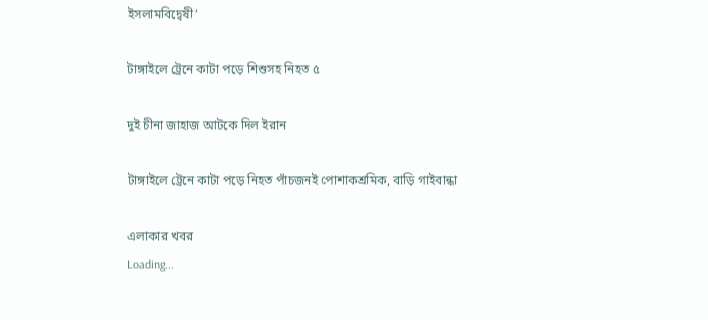ইসলামবিদ্বেষী’

টাঙ্গাইলে ট্রেনে কাটা পড়ে শিশুসহ নিহত ৫

দুই চীনা জাহাজ আটকে দিল ইরান

টাঙ্গাইলে ট্রেনে কাটা পড়ে নিহত পাঁচজনই পোশাকশ্রমিক, বাড়ি গাইবান্ধা

এলাকার খবর
Loading...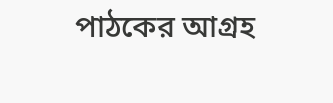পাঠকের আগ্রহ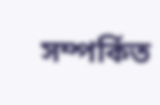সম্পর্কিত